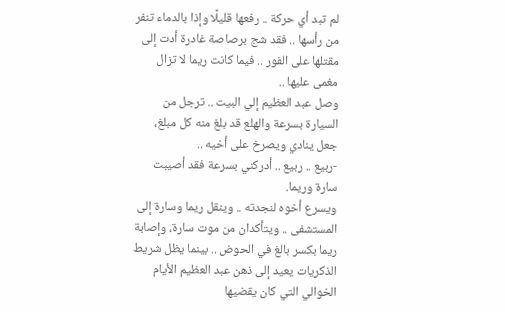لم تبد أي حركة .. رفعها قليلًا وإذا بالدماء تنفر من رأسها .. فقد شج برصاصة غادرة أدت إلى مقتلها على الفور .. فيما كانت ريما لا تزال مغمى عليها ..
وصل عبد العظيم إلي البيت .. ترجل من السيارة بسرعة والهلع قد بلغ منه كل مبلغ، جعل ينادي ويصرخ على أخيه ..
-ربيع .. ربيع .. أدركني بسرعة فقد أصيبت سارة وريما.
ويسرع أخوه لنجدته .. وينقل ريما وسارة إلى المستشفى .. ويتأكدان من موت سارة، وإصابة ريما بكسر بالغ في الحوض .. بينما يظل شريط الذكريات يعيد إلى ذهن عبد العظيم الأيام الخوالي التي كان يقضيها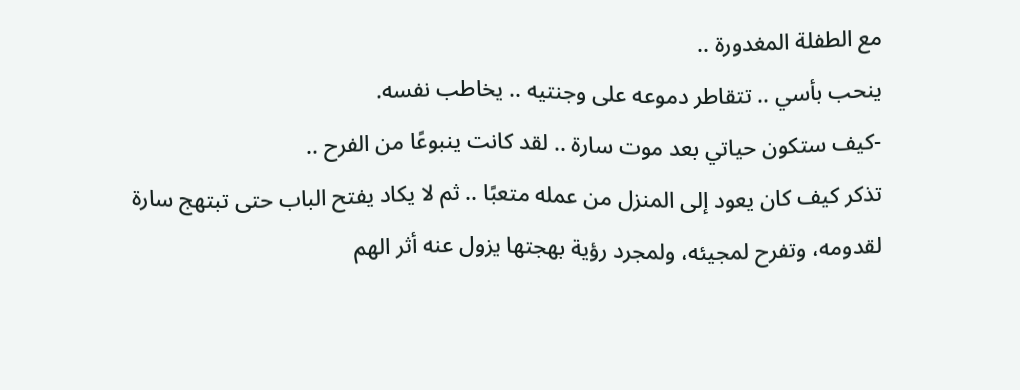مع الطفلة المغدورة ..
ينحب بأسي .. تتقاطر دموعه على وجنتيه .. يخاطب نفسه.
-كيف ستكون حياتي بعد موت سارة .. لقد كانت ينبوعًا من الفرح ..
تذكر كيف كان يعود إلى المنزل من عمله متعبًا .. ثم لا يكاد يفتح الباب حتى تبتهج سارة لقدومه، وتفرح لمجيئه، ولمجرد رؤية بهجتها يزول عنه أثر الهم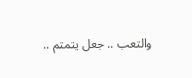والتعب .. جعل يتمتم ..